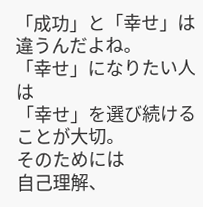「成功」と「幸せ」は
違うんだよね。
「幸せ」になりたい人は
「幸せ」を選び続けることが大切。
そのためには
自己理解、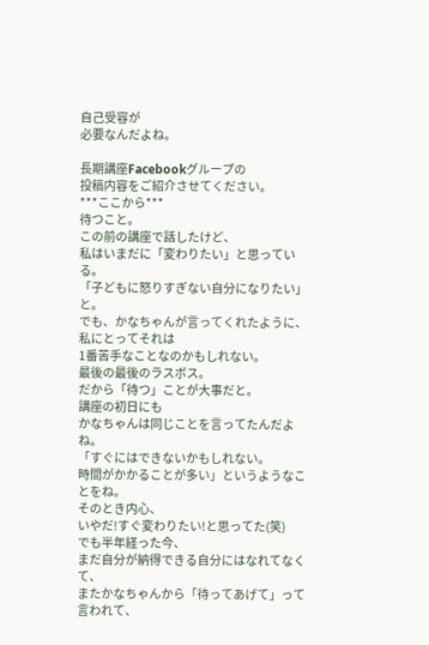自己受容が
必要なんだよね。

長期講座Facebookグループの
投稿内容をご紹介させてください。
***ここから***
待つこと。
この前の講座で話したけど、
私はいまだに「変わりたい」と思っている。
「子どもに怒りすぎない自分になりたい」と。
でも、かなちゃんが言ってくれたように、
私にとってそれは
1番苦手なことなのかもしれない。
最後の最後のラスボス。
だから「待つ」ことが大事だと。
講座の初日にも
かなちゃんは同じことを言ってたんだよね。
「すぐにはできないかもしれない。
時間がかかることが多い」というようなことをね。
そのとき内心、
いやだ!すぐ変わりたい!と思ってた(笑)
でも半年経った今、
まだ自分が納得できる自分にはなれてなくて、
またかなちゃんから「待ってあげて」って言われて、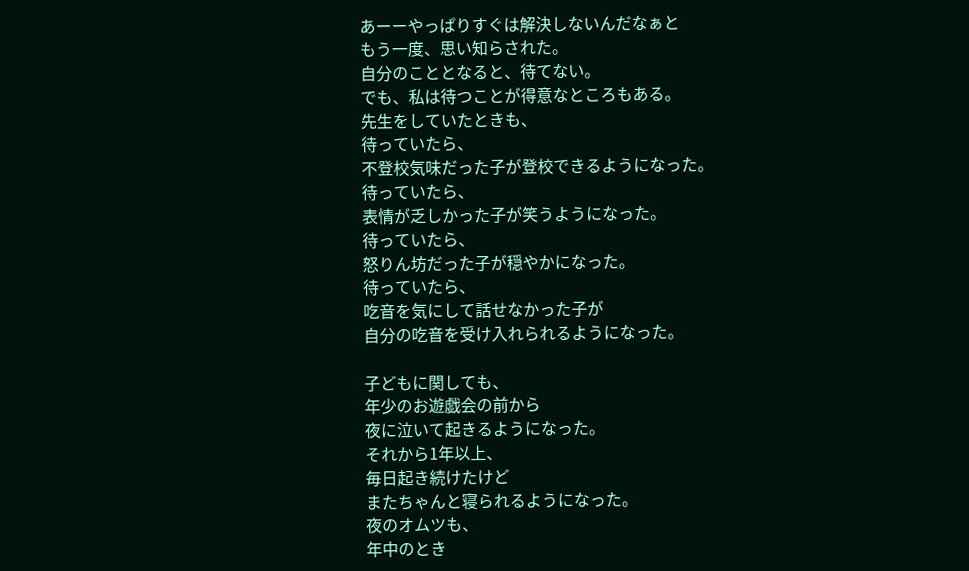あーーやっぱりすぐは解決しないんだなぁと
もう一度、思い知らされた。
自分のこととなると、待てない。
でも、私は待つことが得意なところもある。
先生をしていたときも、
待っていたら、
不登校気味だった子が登校できるようになった。
待っていたら、
表情が乏しかった子が笑うようになった。
待っていたら、
怒りん坊だった子が穏やかになった。
待っていたら、
吃音を気にして話せなかった子が
自分の吃音を受け入れられるようになった。

子どもに関しても、
年少のお遊戯会の前から
夜に泣いて起きるようになった。
それから1年以上、
毎日起き続けたけど
またちゃんと寝られるようになった。
夜のオムツも、
年中のとき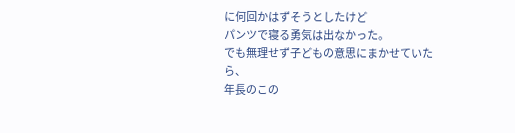に何回かはずそうとしたけど
パンツで寝る勇気は出なかった。
でも無理せず子どもの意思にまかせていたら、
年長のこの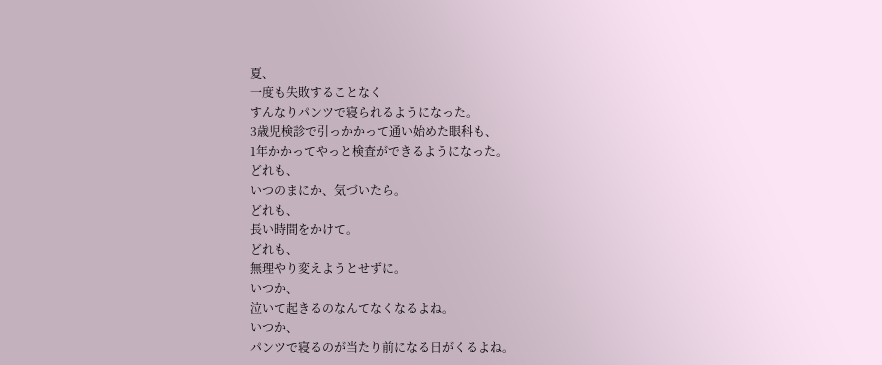夏、
一度も失敗することなく
すんなりパンツで寝られるようになった。
3歳児検診で引っかかって通い始めた眼科も、
1年かかってやっと検査ができるようになった。
どれも、
いつのまにか、気づいたら。
どれも、
長い時間をかけて。
どれも、
無理やり変えようとせずに。
いつか、
泣いて起きるのなんてなくなるよね。
いつか、
パンツで寝るのが当たり前になる日がくるよね。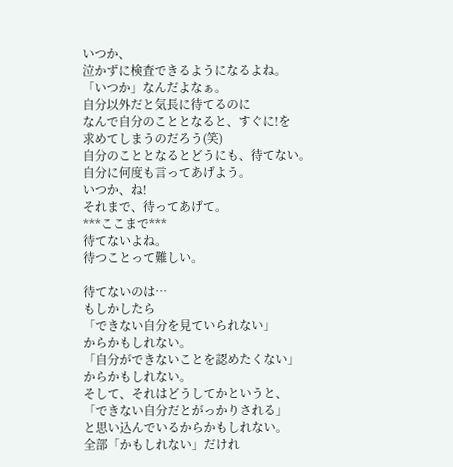いつか、
泣かずに検査できるようになるよね。
「いつか」なんだよなぁ。
自分以外だと気長に待てるのに
なんで自分のこととなると、すぐに!を
求めてしまうのだろう(笑)
自分のこととなるとどうにも、待てない。
自分に何度も言ってあげよう。
いつか、ね!
それまで、待ってあげて。
***ここまで***
待てないよね。
待つことって難しい。

待てないのは…
もしかしたら
「できない自分を見ていられない」
からかもしれない。
「自分ができないことを認めたくない」
からかもしれない。
そして、それはどうしてかというと、
「できない自分だとがっかりされる」
と思い込んでいるからかもしれない。
全部「かもしれない」だけれ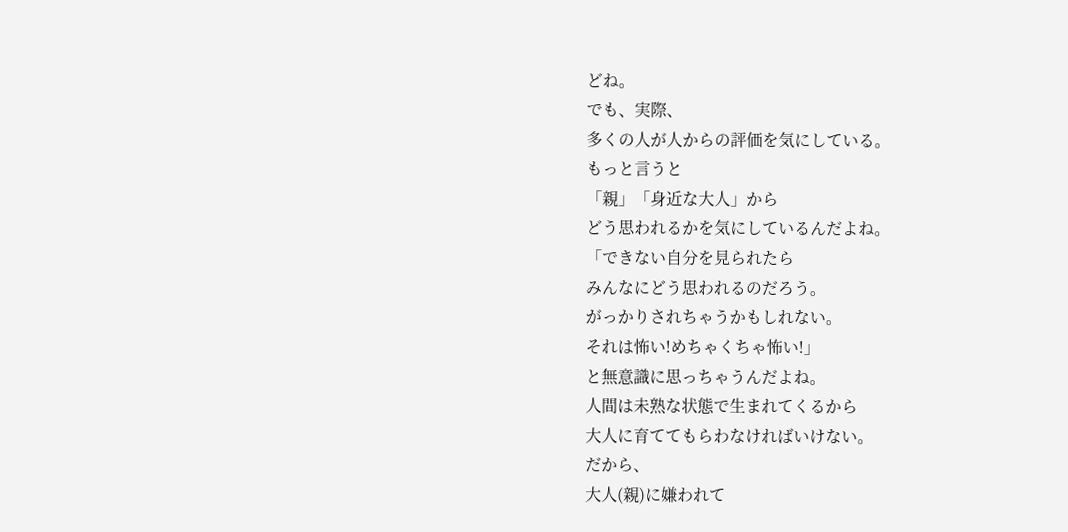どね。
でも、実際、
多くの人が人からの評価を気にしている。
もっと言うと
「親」「身近な大人」から
どう思われるかを気にしているんだよね。
「できない自分を見られたら
みんなにどう思われるのだろう。
がっかりされちゃうかもしれない。
それは怖い!めちゃくちゃ怖い!」
と無意識に思っちゃうんだよね。
人間は未熟な状態で生まれてくるから
大人に育ててもらわなければいけない。
だから、
大人(親)に嫌われて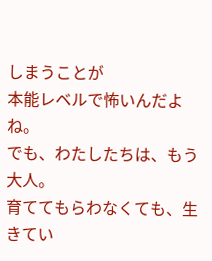しまうことが
本能レベルで怖いんだよね。
でも、わたしたちは、もう大人。
育ててもらわなくても、生きてい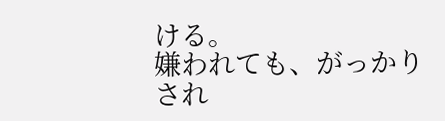ける。
嫌われても、がっかりされ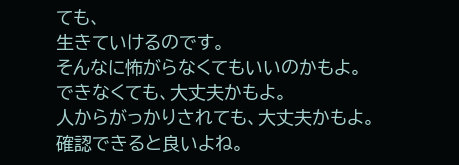ても、
生きていけるのです。
そんなに怖がらなくてもいいのかもよ。
できなくても、大丈夫かもよ。
人からがっかりされても、大丈夫かもよ。
確認できると良いよね。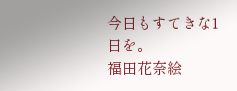今日もすてきな1日を。
福田花奈絵